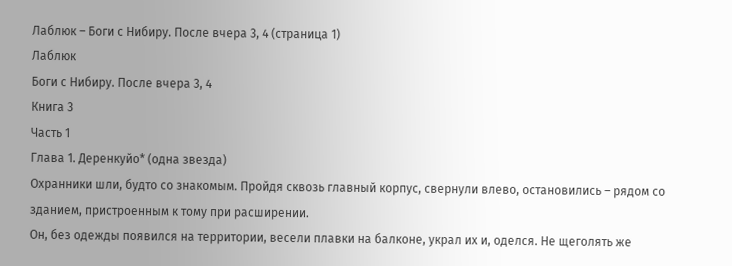Лаблюк – Боги с Нибиру. После вчера 3, 4 (страница 1)
Лаблюк
Боги с Нибиру. После вчера 3, 4
Книга 3
Часть 1
Глава 1. Деренкуйо* (одна звезда)
Охранники шли, будто со знакомым. Пройдя сквозь главный корпус, свернули влево, остановились – рядом со зданием, пристроенным к тому при расширении.
Он, без одежды появился на территории, весели плавки на балконе, украл их и, оделся. Не щеголять же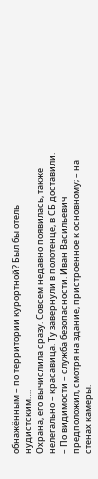обнажённым – по территории курортной? Был бы отель нудистским….
Охрана, его вычислила сразу. Совсем недавно появилась, также нелегально – красавица. Ту завернули в полотенце, в СБ доставили.
– По видимости – служба безопасности. Иван Васильевич предположил, смотря на здание, пристроенное к основному; – на стенах камеры.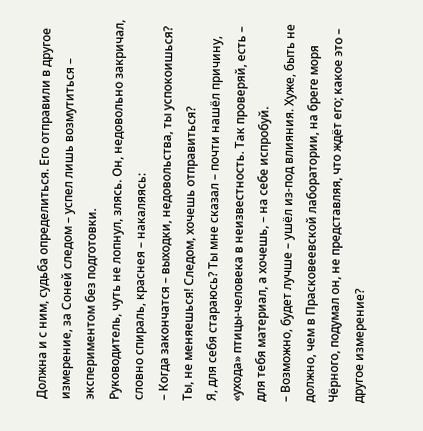Должна и с ним, судьба определиться. Его отправили в другое измерение, за Соней следом – успел лишь возмутиться – экспериментом без подготовки.
Руководитель, чуть не лопнул, злясь. Он, недовольно закричал, словно спираль, краснея – накаляясь:
– Когда закончатся – выходки, недовольства, ты успокоишься? Ты, не меняешься! Следом, хочешь отправиться?
Я, для себя стараюсь? Ты мне сказал – почти нашёл причину, «ухода» птицы-человека в неизвестность. Так проверяй, есть – для тебя материал, а хочешь, – на себе испробуй.
– Возможно, будет лучше – ушёл из-под влияния. Хуже, быть не должно, чем в Прасковеевской лаборатории, на бреге моря Чёрного, подумал он, не представляя, что ждёт его; какое это – другое измерение?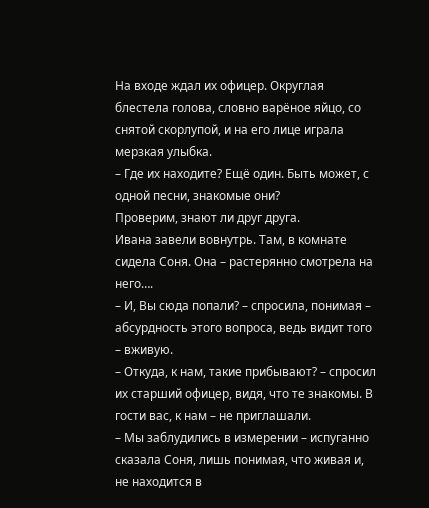На входе ждал их офицер. Округлая блестела голова, словно варёное яйцо, со снятой скорлупой, и на его лице играла мерзкая улыбка.
– Где их находите? Ещё один. Быть может, с одной песни, знакомые они?
Проверим, знают ли друг друга.
Ивана завели вовнутрь. Там, в комнате сидела Соня. Она – растерянно смотрела на него….
– И, Вы сюда попали? – спросила, понимая – абсурдность этого вопроса, ведь видит того – вживую.
– Откуда, к нам, такие прибывают? – спросил их старший офицер, видя, что те знакомы. В гости вас, к нам – не приглашали.
– Мы заблудились в измерении – испуганно сказала Соня, лишь понимая, что живая и, не находится в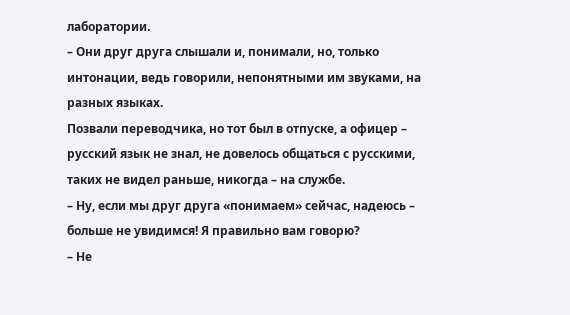лаборатории.
– Они друг друга слышали и, понимали, но, только интонации, ведь говорили, непонятными им звуками, на разных языках.
Позвали переводчика, но тот был в отпуске, а офицер – русский язык не знал, не довелось общаться с русскими, таких не видел раньше, никогда – на службе.
– Ну, если мы друг друга «понимаем» сейчас, надеюсь – больше не увидимся! Я правильно вам говорю?
– Не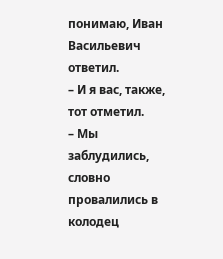понимаю, Иван Васильевич ответил.
– И я вас, также, тот отметил.
– Мы заблудились, словно провалились в колодец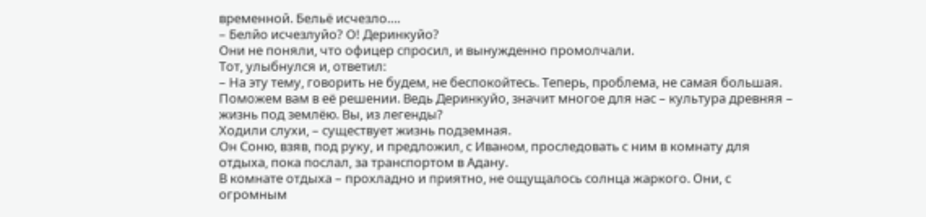временной. Бельё исчезло….
– Белйо исчезлуйо? О! Деринкуйо?
Они не поняли, что офицер спросил, и вынужденно промолчали.
Тот, улыбнулся и, ответил:
– На эту тему, говорить не будем, не беспокойтесь. Теперь, проблема, не самая большая. Поможем вам в её решении. Ведь Деринкуйо, значит многое для нас – культура древняя – жизнь под землёю. Вы, из легенды?
Ходили слухи, – существует жизнь подземная.
Он Соню, взяв, под руку, и предложил, с Иваном, проследовать с ним в комнату для отдыха, пока послал, за транспортом в Адану.
В комнате отдыха – прохладно и приятно, не ощущалось солнца жаркого. Они, с огромным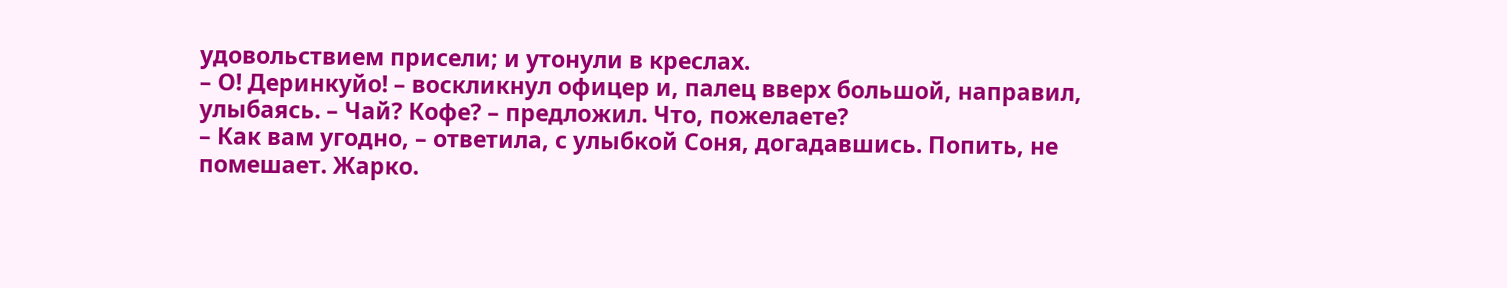удовольствием присели; и утонули в креслах.
– О! Деринкуйо! – воскликнул офицер и, палец вверх большой, направил, улыбаясь. – Чай? Кофе? – предложил. Что, пожелаете?
– Как вам угодно, – ответила, с улыбкой Соня, догадавшись. Попить, не помешает. Жарко.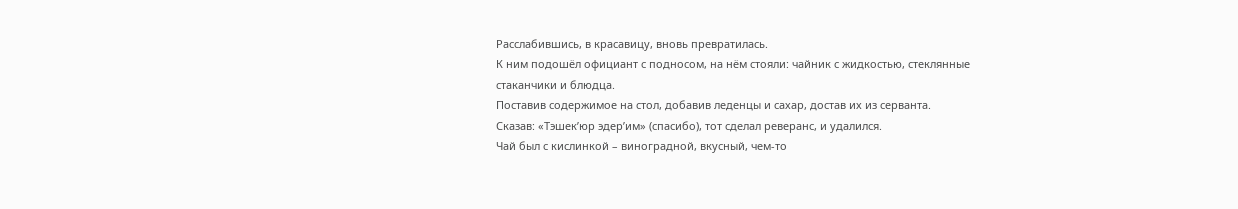Расслабившись, в красавицу, вновь превратилась.
К ним подошёл официант с подносом, на нём стояли: чайник с жидкостью, стеклянные стаканчики и блюдца.
Поставив содержимое на стол, добавив леденцы и сахар, достав их из серванта.
Сказав: «Тэшек’юр эдер’им» (спасибо), тот сделал реверанс, и удалился.
Чай был с кислинкой – виноградной, вкусный, чем-то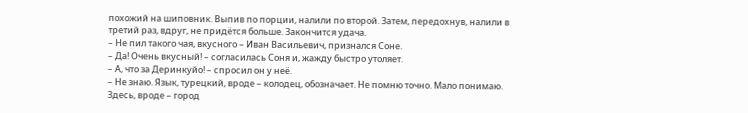похожий на шиповник. Выпив по порции, налили по второй. Затем, передохнув, налили в третий раз, вдруг, не придётся больше. Закончится удача.
– Не пил такого чая, вкусного – Иван Васильевич, признался Соне.
– Да! Очень вкусный! – согласилась Соня и, жажду быстро утоляет.
– А, что за Деринкуйо! – спросил он у неё.
– Не знаю. Язык, турецкий, вроде – колодец, обозначает. Не помню точно. Мало понимаю. Здесь, вроде – город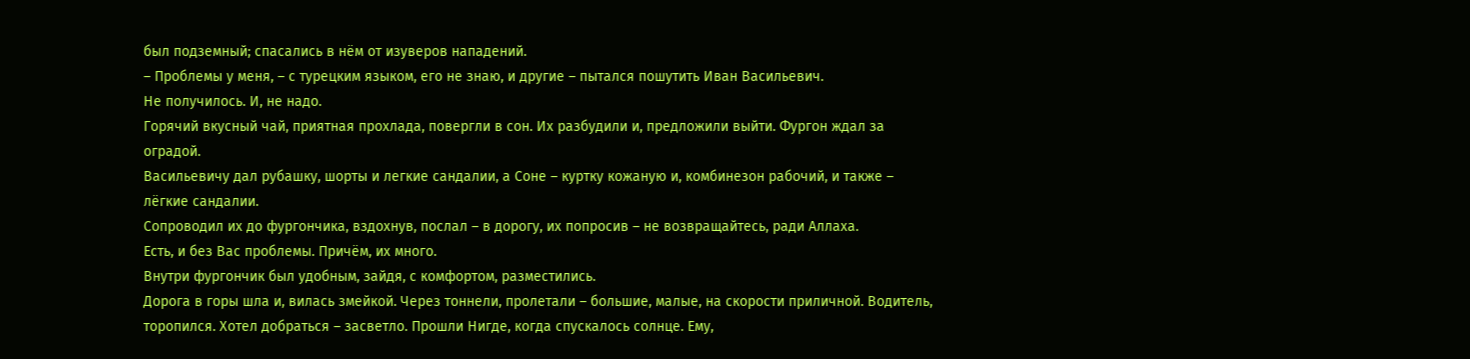был подземный; спасались в нём от изуверов нападений.
– Проблемы у меня, – с турецким языком, его не знаю, и другие – пытался пошутить Иван Васильевич.
Не получилось. И, не надо.
Горячий вкусный чай, приятная прохлада, повергли в сон. Их разбудили и, предложили выйти. Фургон ждал за оградой.
Васильевичу дал рубашку, шорты и легкие сандалии, а Соне – куртку кожаную и, комбинезон рабочий, и также – лёгкие сандалии.
Сопроводил их до фургончика, вздохнув, послал – в дорогу, их попросив – не возвращайтесь, ради Аллаха.
Есть, и без Вас проблемы. Причём, их много.
Внутри фургончик был удобным, зайдя, с комфортом, разместились.
Дорога в горы шла и, вилась змейкой. Через тоннели, пролетали – большие, малые, на скорости приличной. Водитель, торопился. Хотел добраться – засветло. Прошли Нигде, когда спускалось солнце. Ему,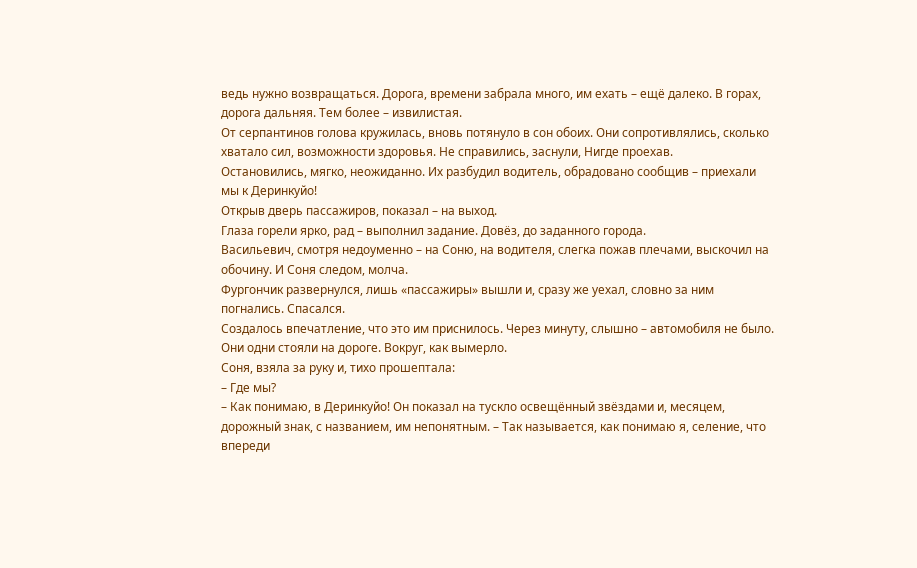ведь нужно возвращаться. Дорога, времени забрала много, им ехать – ещё далеко. В горах, дорога дальняя. Тем более – извилистая.
От серпантинов голова кружилась, вновь потянуло в сон обоих. Они сопротивлялись, сколько хватало сил, возможности здоровья. Не справились, заснули, Нигде проехав.
Остановились, мягко, неожиданно. Их разбудил водитель, обрадовано сообщив – приехали мы к Деринкуйо!
Открыв дверь пассажиров, показал – на выход.
Глаза горели ярко, рад – выполнил задание. Довёз, до заданного города.
Васильевич, смотря недоуменно – на Соню, на водителя, слегка пожав плечами, выскочил на обочину. И Соня следом, молча.
Фургончик развернулся, лишь «пассажиры» вышли и, сразу же уехал, словно за ним погнались. Спасался.
Создалось впечатление, что это им приснилось. Через минуту, слышно – автомобиля не было. Они одни стояли на дороге. Вокруг, как вымерло.
Соня, взяла за руку и, тихо прошептала:
– Где мы?
– Как понимаю, в Деринкуйо! Он показал на тускло освещённый звёздами и, месяцем, дорожный знак, с названием, им непонятным. – Так называется, как понимаю я, селение, что впереди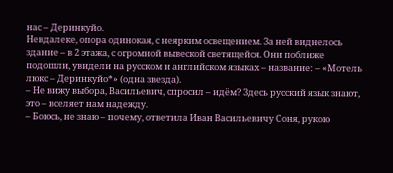нас – Деринкуйо.
Невдалеке, опора одинокая, с неярким освещением. За ней виднелось здание – в 2 этажа, с огромной вывеской светящейся. Они поближе подошли, увидели на русском и английском языках – название: – «Мотель люкс – Деринкуйо*» (одна звезда).
– Не вижу выбора, Васильевич, спросил – идём? Здесь русский язык знают, это – вселяет нам надежду.
– Боюсь, не знаю – почему, ответила Иван Васильевичу Соня, рукою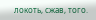локоть, сжав, того.